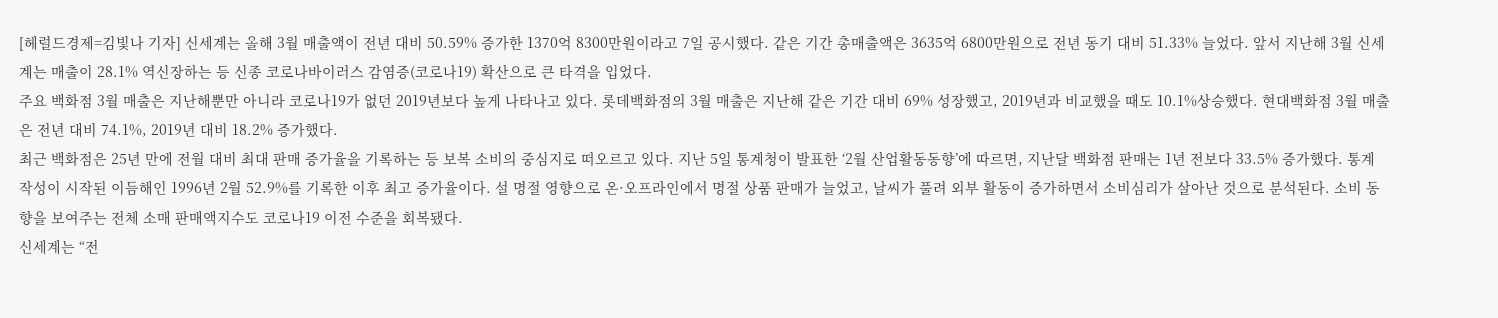[헤럴드경제=김빛나 기자] 신세계는 올해 3월 매출액이 전년 대비 50.59% 증가한 1370억 8300만원이라고 7일 공시했다. 같은 기간 총매출액은 3635억 6800만원으로 전년 동기 대비 51.33% 늘었다. 앞서 지난해 3월 신세계는 매출이 28.1% 역신장하는 등 신종 코로나바이러스 감염증(코로나19) 확산으로 큰 타격을 입었다.
주요 백화점 3월 매출은 지난해뿐만 아니라 코로나19가 없던 2019년보다 높게 나타나고 있다. 롯데백화점의 3월 매출은 지난해 같은 기간 대비 69% 성장했고, 2019년과 비교했을 때도 10.1%상승했다. 현대백화점 3월 매출은 전년 대비 74.1%, 2019년 대비 18.2% 증가했다.
최근 백화점은 25년 만에 전월 대비 최대 판매 증가율을 기록하는 등 보복 소비의 중심지로 떠오르고 있다. 지난 5일 통계청이 발표한 ‘2월 산업활동동향’에 따르면, 지난달 백화점 판매는 1년 전보다 33.5% 증가했다. 통계 작성이 시작된 이듬해인 1996년 2월 52.9%를 기록한 이후 최고 증가율이다. 설 명절 영향으로 온·오프라인에서 명절 상품 판매가 늘었고, 날씨가 풀려 외부 활동이 증가하면서 소비심리가 살아난 것으로 분석된다. 소비 동향을 보여주는 전체 소매 판매액지수도 코로나19 이전 수준을 회복됐다.
신세계는 “전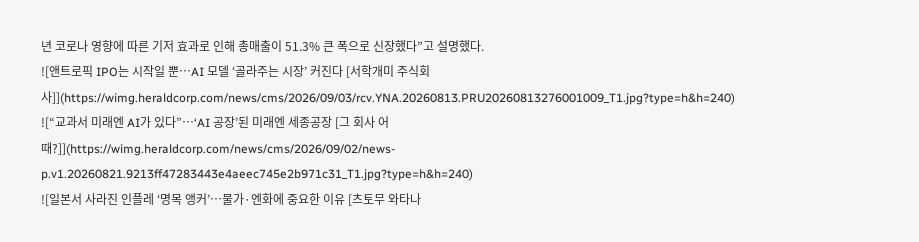년 코로나 영향에 따른 기저 효과로 인해 총매출이 51.3% 큰 폭으로 신장했다”고 설명했다.
![앤트로픽 IPO는 시작일 뿐…AI 모델 ‘골라주는 시장’ 커진다 [서학개미 주식회사]](https://wimg.heraldcorp.com/news/cms/2026/09/03/rcv.YNA.20260813.PRU20260813276001009_T1.jpg?type=h&h=240)
![“교과서 미래엔 AI가 있다”…‘AI 공장’된 미래엔 세종공장 [그 회사 어때?]](https://wimg.heraldcorp.com/news/cms/2026/09/02/news-p.v1.20260821.9213ff47283443e4aeec745e2b971c31_T1.jpg?type=h&h=240)
![일본서 사라진 인플레 ‘명목 앵커’…물가·엔화에 중요한 이유 [츠토무 와타나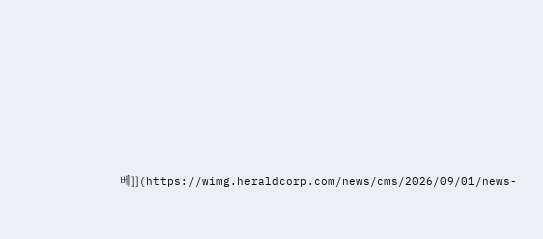베]](https://wimg.heraldcorp.com/news/cms/2026/09/01/news-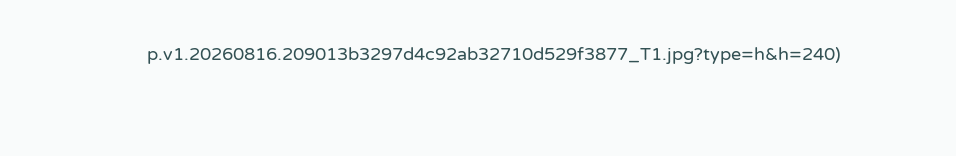p.v1.20260816.209013b3297d4c92ab32710d529f3877_T1.jpg?type=h&h=240)